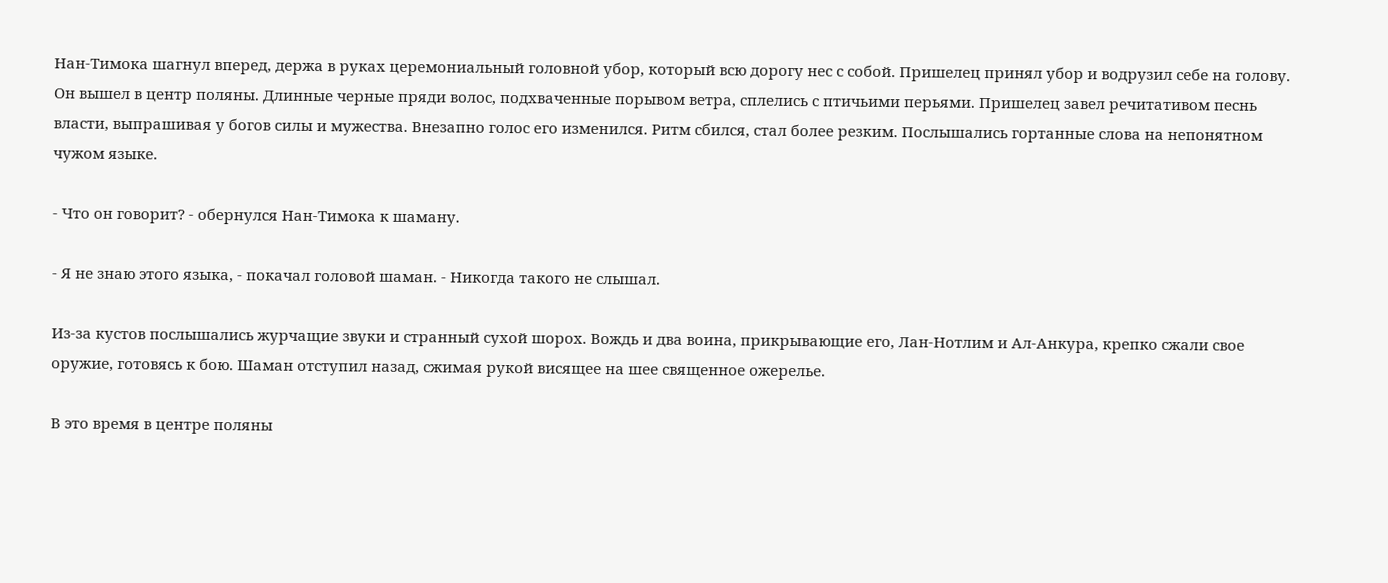Нан-Тимока шагнул вперед, держа в руках церемониальный головной убор, который всю дорогу нес с собой. Пришелец принял убор и водрузил себе на голову. Он вышел в центр поляны. Длинные черные пряди волос, подхваченные порывом ветра, сплелись с птичьими перьями. Пришелец завел речитативом песнь власти, выпрашивая у богов силы и мужества. Внезапно голос его изменился. Ритм сбился, стал более резким. Послышались гортанные слова на непонятном чужом языке.

- Что он говорит? - обернулся Нан-Тимока к шаману.

- Я не знаю этого языка, - покачал головой шаман. - Никогда такого не слышал.

Из-за кустов послышались журчащие звуки и странный сухой шорох. Вождь и два воина, прикрывающие его, Лан-Нотлим и Ал-Анкура, крепко сжали свое оружие, готовясь к бою. Шаман отступил назад, сжимая рукой висящее на шее священное ожерелье.

В это время в центре поляны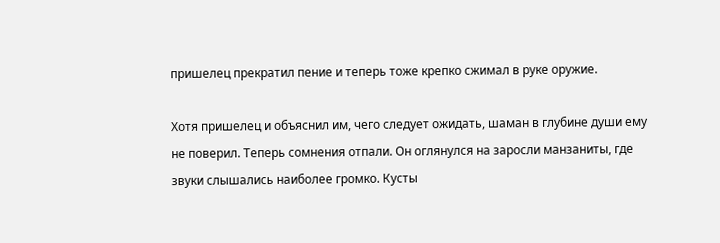пришелец прекратил пение и теперь тоже крепко сжимал в руке оружие.

Хотя пришелец и объяснил им, чего следует ожидать, шаман в глубине души ему не поверил. Теперь сомнения отпали. Он оглянулся на заросли манзаниты, где звуки слышались наиболее громко. Кусты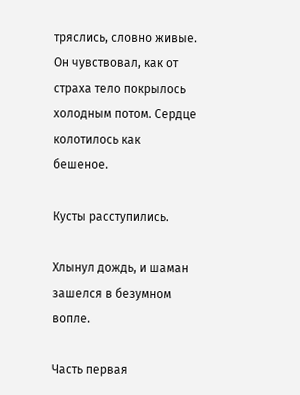тряслись, словно живые. Он чувствовал, как от страха тело покрылось холодным потом. Сердце колотилось как бешеное.

Кусты расступились.

Хлынул дождь, и шаман зашелся в безумном вопле.

Часть первая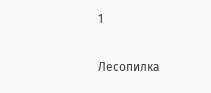1

Лесопилка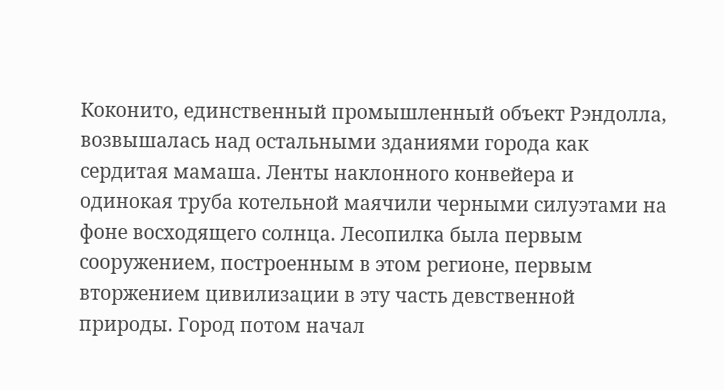Коконито, единственный промышленный объект Рэндолла, возвышалась над остальными зданиями города как сердитая мамаша. Ленты наклонного конвейера и одинокая труба котельной маячили черными силуэтами на фоне восходящего солнца. Лесопилка была первым сооружением, построенным в этом регионе, первым вторжением цивилизации в эту часть девственной природы. Город потом начал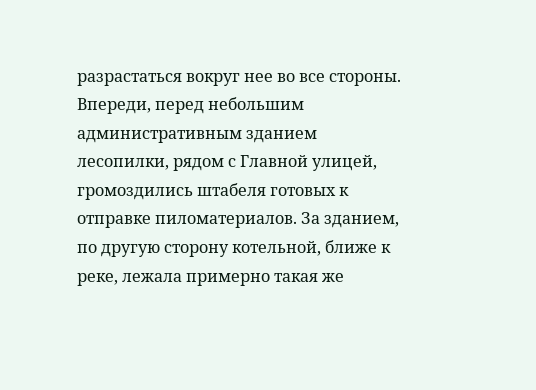разрастаться вокруг нее во все стороны. Впереди, перед небольшим административным зданием лесопилки, рядом с Главной улицей, громоздились штабеля готовых к отправке пиломатериалов. За зданием, по другую сторону котельной, ближе к реке, лежала примерно такая же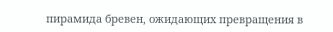пирамида бревен, ожидающих превращения в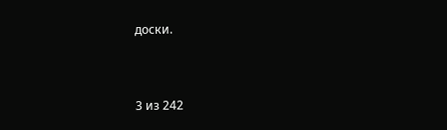доски.



3 из 242